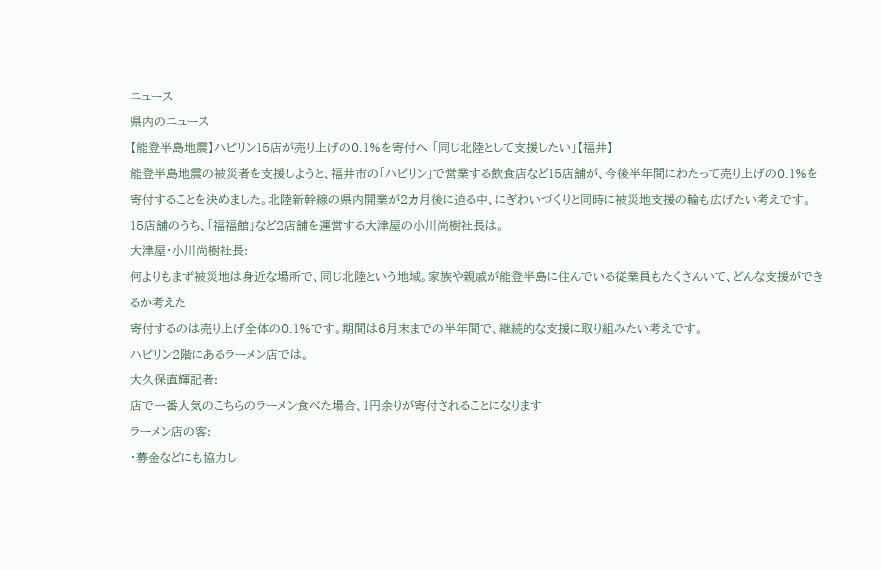ニュース
県内のニュース
【能登半島地震】ハピリン15店が売り上げの0.1%を寄付へ 「同じ北陸として支援したい」【福井】
能登半島地震の被災者を支援しようと、福井市の「ハピリン」で営業する飲食店など15店舗が、今後半年間にわたって売り上げの0.1%を寄付することを決めました。北陸新幹線の県内開業が2カ月後に迫る中、にぎわいづくりと同時に被災地支援の輪も広げたい考えです。
15店舗のうち、「福福館」など2店舗を運営する大津屋の小川尚樹社長は。
大津屋・小川尚樹社長:
何よりもまず被災地は身近な場所で、同じ北陸という地域。家族や親戚が能登半島に住んでいる従業員もたくさんいて、どんな支援ができるか考えた
寄付するのは売り上げ全体の0.1%です。期間は6月末までの半年間で、継続的な支援に取り組みたい考えです。
ハピリン2階にあるラーメン店では。
大久保直輝記者:
店で一番人気のこちらのラーメン食べた場合、1円余りが寄付されることになります
ラーメン店の客:
・募金などにも協力し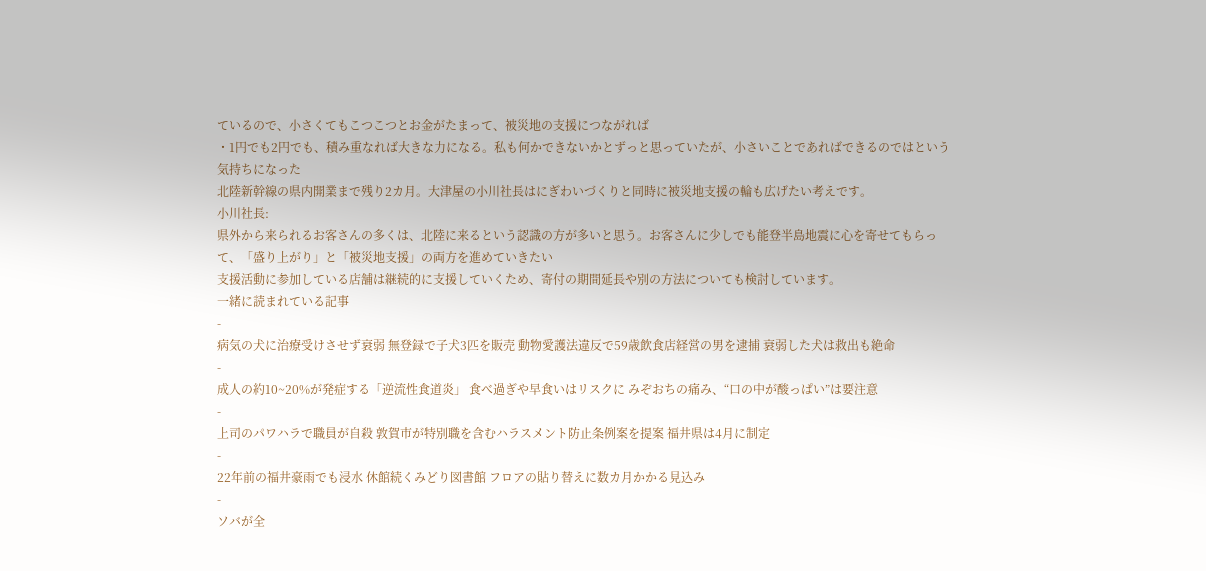ているので、小さくてもこつこつとお金がたまって、被災地の支援につながれば
・1円でも2円でも、積み重なれば大きな力になる。私も何かできないかとずっと思っていたが、小さいことであればできるのではという気持ちになった
北陸新幹線の県内開業まで残り2カ月。大津屋の小川社長はにぎわいづくりと同時に被災地支援の輪も広げたい考えです。
小川社長:
県外から来られるお客さんの多くは、北陸に来るという認識の方が多いと思う。お客さんに少しでも能登半島地震に心を寄せてもらって、「盛り上がり」と「被災地支援」の両方を進めていきたい
支援活動に参加している店舗は継続的に支援していくため、寄付の期間延長や別の方法についても検討しています。
一緒に読まれている記事
-
病気の犬に治療受けさせず衰弱 無登録で子犬3匹を販売 動物愛護法違反で59歳飲食店経営の男を逮捕 衰弱した犬は救出も絶命
-
成人の約10~20%が発症する「逆流性食道炎」 食べ過ぎや早食いはリスクに みぞおちの痛み、“口の中が酸っぱい”は要注意
-
上司のパワハラで職員が自殺 敦賀市が特別職を含むハラスメント防止条例案を提案 福井県は4月に制定
-
22年前の福井豪雨でも浸水 休館続くみどり図書館 フロアの貼り替えに数カ月かかる見込み
-
ソバが全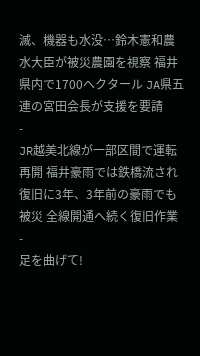滅、機器も水没…鈴木憲和農水大臣が被災農園を視察 福井県内で1700ヘクタール JA県五連の宮田会長が支援を要請
-
JR越美北線が一部区間で運転再開 福井豪雨では鉄橋流され復旧に3年、3年前の豪雨でも被災 全線開通へ続く復旧作業
-
足を曲げて!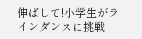伸ばして!小学生がラインダンスに挑戦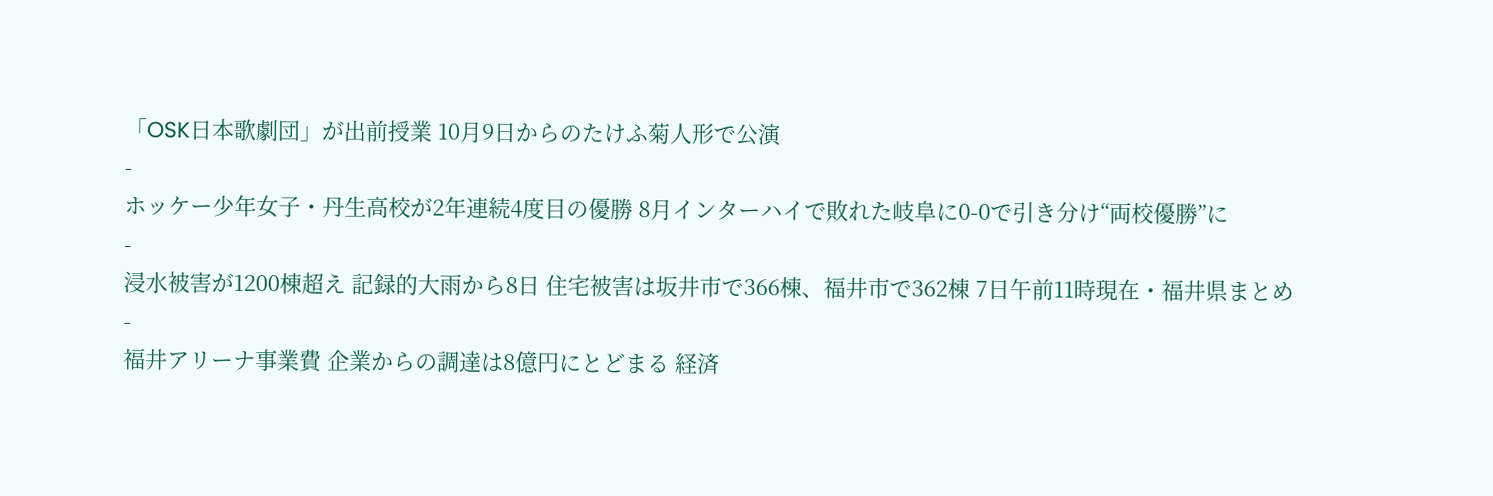「OSK日本歌劇団」が出前授業 10月9日からのたけふ菊人形で公演
-
ホッケー少年女子・丹生高校が2年連続4度目の優勝 8月インターハイで敗れた岐阜に0-0で引き分け“両校優勝”に
-
浸水被害が1200棟超え 記録的大雨から8日 住宅被害は坂井市で366棟、福井市で362棟 7日午前11時現在・福井県まとめ
-
福井アリーナ事業費 企業からの調達は8億円にとどまる 経済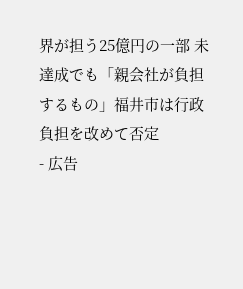界が担う25億円の一部 未達成でも「親会社が負担するもの」福井市は行政負担を改めて否定
- 広告